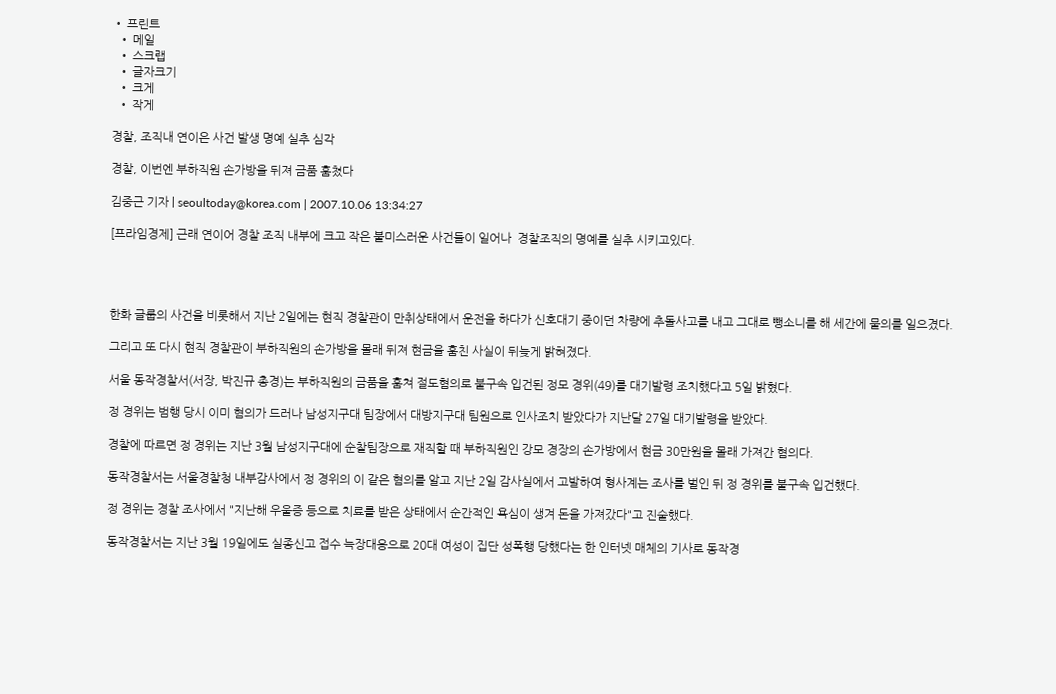• 프린트
  • 메일
  • 스크랩
  • 글자크기
  • 크게
  • 작게

경찰, 조직내 연이은 사건 발생 명예 실추 심각

경찰, 이번엔 부하직원 손가방을 뒤져 금품 훔쳤다

김중근 기자 | seoultoday@korea.com | 2007.10.06 13:34:27

[프라임경제] 근래 연이어 경찰 조직 내부에 크고 작은 불미스러운 사건들이 일어나  경찰조직의 명예를 실추 시키고있다.




한화 글룹의 사건을 비롯해서 지난 2일에는 현직 경찰관이 만취상태에서 운전을 하다가 신호대기 중이던 차량에 추돌사고를 내고 그대로 뺑소니를 해 세간에 물의를 일으겼다.

그리고 또 다시 현직 경찰관이 부하직원의 손가방을 몰래 뒤져 현금을 훔친 사실이 뒤늦게 밝혀졌다.

서울 동작경찰서(서장, 박진규 총경)는 부하직원의 금품을 훔쳐 절도혐의로 불구속 입건된 정모 경위(49)를 대기발령 조치했다고 5일 밝혔다.

정 경위는 범행 당시 이미 혐의가 드러나 남성지구대 팀장에서 대방지구대 팀원으로 인사조치 받았다가 지난달 27일 대기발령을 받았다.

경찰에 따르면 정 경위는 지난 3월 남성지구대에 순찰팀장으로 재직할 때 부하직원인 강모 경장의 손가방에서 현금 30만원을 몰래 가져간 혐의다.

동작경찰서는 서울경찰청 내부감사에서 정 경위의 이 같은 혐의를 알고 지난 2일 감사실에서 고발하여 형사계는 조사를 벌인 뒤 정 경위를 불구속 입건했다.

정 경위는 경찰 조사에서 "지난해 우울증 등으로 치료를 받은 상태에서 순간적인 욕심이 생겨 돈을 가져갔다"고 진술했다.

동작경찰서는 지난 3월 19일에도 실종신고 접수 늑장대응으로 20대 여성이 집단 성폭행 당했다는 한 인터넷 매체의 기사로 동작경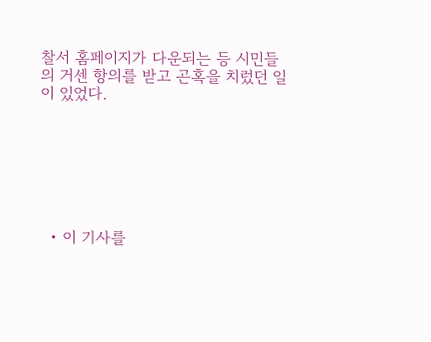찰서 홈페이지가 다운되는 등 시민들의 거센 항의를 받고 곤혹을 치렀던 일이 있었다.







  • 이 기사를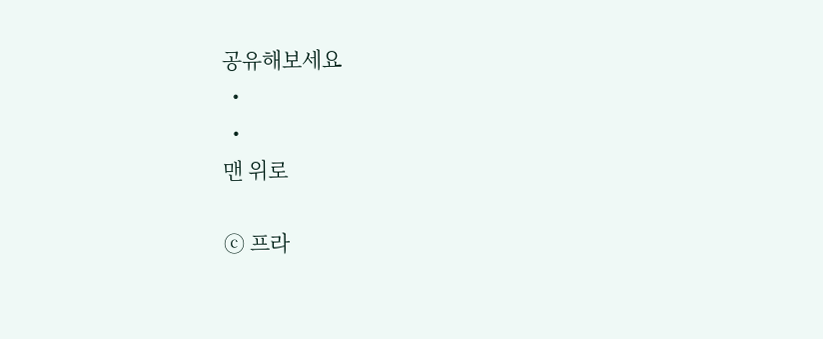공유해보세요
  •
  •
맨 위로

ⓒ 프라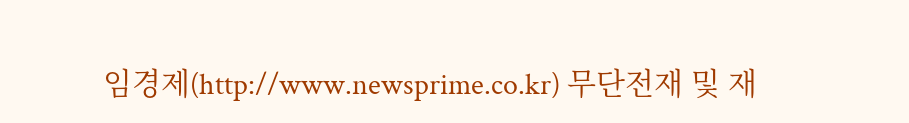임경제(http://www.newsprime.co.kr) 무단전재 및 재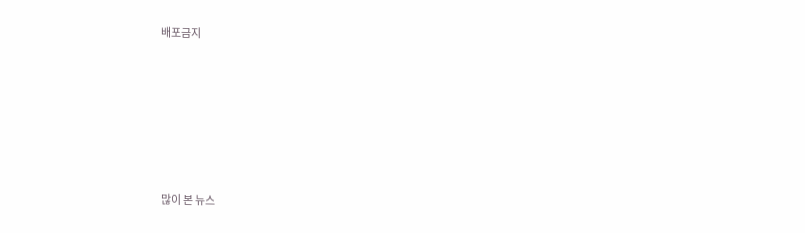배포금지






많이 본 뉴스